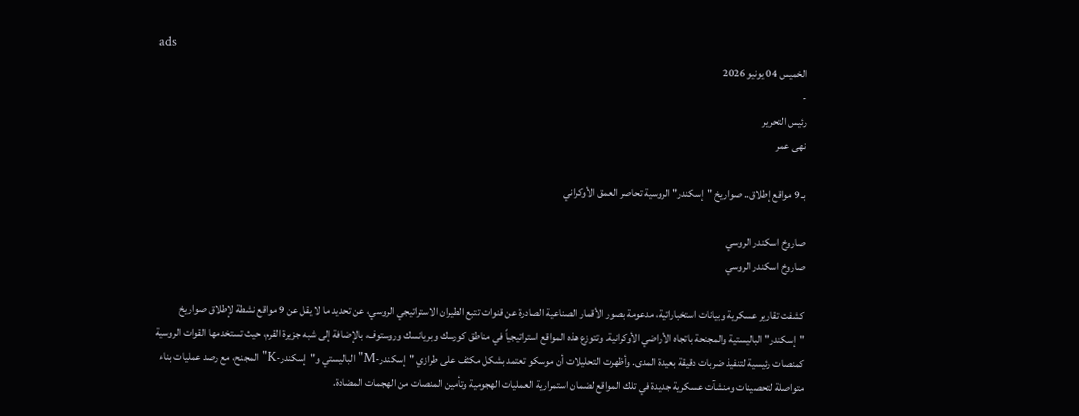ads
الخميس 04 يونيو 2026
-
رئيس التحرير
نهى عمر

بـ 9 مواقع إطلاق.. صواريخ "إسكندر" الروسية تحاصر العمق الأوكراني

صاروخ اسكندر الروسي
صاروخ اسكندر الروسي

كشفت تقارير عسكرية وبيانات استخباراتية، مدعومة بصور الأقمار الصناعية الصادرة عن قنوات تتبع الطيران الاستراتيجي الروسي، عن تحديد ما لا يقل عن 9 مواقع نشطة لإطلاق صواريخ "إسكندر" الباليستية والمجنحة باتجاه الأراضي الأوكرانية. وتتوزع هذه المواقع استراتيجياً في مناطق كورسك وبريانسك وروستوف، بالإضافة إلى شبه جزيرة القرم، حيث تستخدمها القوات الروسية كمنصات رئيسية لتنفيذ ضربات دقيقة بعيدة المدى. وأظهرت التحليلات أن موسكو تعتمد بشكل مكثف على طرازي "إسكندر-M" الباليستي و"إسكندر-K" المجنح، مع رصد عمليات بناء متواصلة لتحصينات ومنشآت عسكرية جديدة في تلك المواقع لضمان استمرارية العمليات الهجومية وتأمين المنصات من الهجمات المضادة.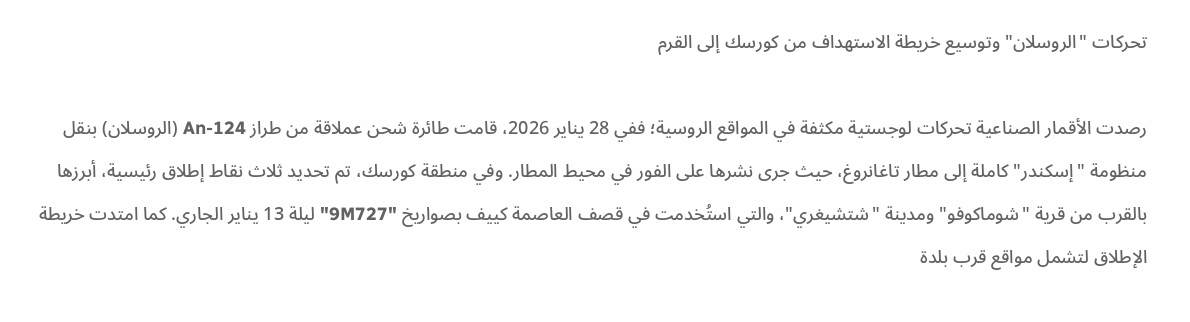تحركات "الروسلان" وتوسيع خريطة الاستهداف من كورسك إلى القرم

رصدت الأقمار الصناعية تحركات لوجستية مكثفة في المواقع الروسية؛ ففي 28 يناير 2026، قامت طائرة شحن عملاقة من طراز An-124 (الروسلان) بنقل منظومة "إسكندر" كاملة إلى مطار تاغانروغ، حيث جرى نشرها على الفور في محيط المطار. وفي منطقة كورسك، تم تحديد ثلاث نقاط إطلاق رئيسية، أبرزها بالقرب من قرية "شوماكوفو" ومدينة "شتشيغري"، والتي استُخدمت في قصف العاصمة كييف بصواريخ "9M727" ليلة 13 يناير الجاري. كما امتدت خريطة الإطلاق لتشمل مواقع قرب بلدة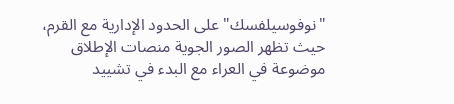"نوفوسيلفسك" على الحدود الإدارية مع القرم، حيث تظهر الصور الجوية منصات الإطلاق موضوعة في العراء مع البدء في تشييد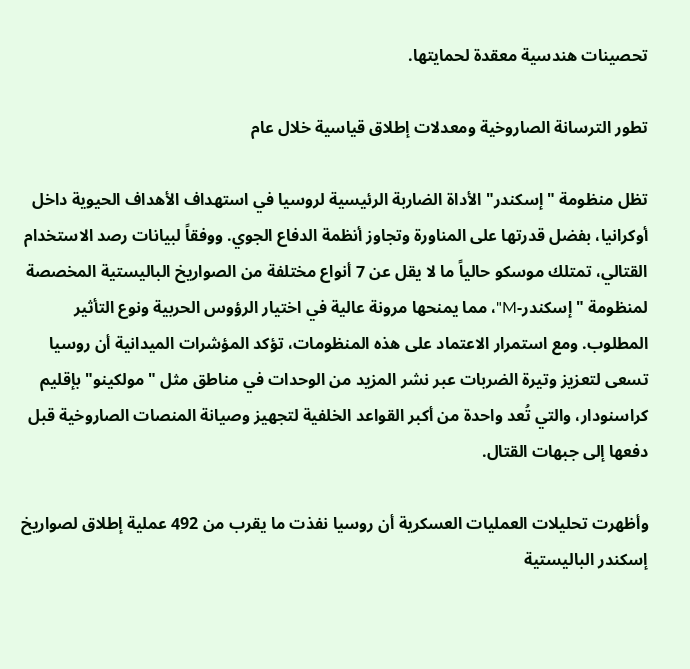تحصينات هندسية معقدة لحمايتها.

تطور الترسانة الصاروخية ومعدلات إطلاق قياسية خلال عام

تظل منظومة "إسكندر" الأداة الضاربة الرئيسية لروسيا في استهداف الأهداف الحيوية داخل أوكرانيا، بفضل قدرتها على المناورة وتجاوز أنظمة الدفاع الجوي. ووفقاً لبيانات رصد الاستخدام القتالي، تمتلك موسكو حالياً ما لا يقل عن 7 أنواع مختلفة من الصواريخ الباليستية المخصصة لمنظومة "إسكندر-M"، مما يمنحها مرونة عالية في اختيار الرؤوس الحربية ونوع التأثير المطلوب. ومع استمرار الاعتماد على هذه المنظومات، تؤكد المؤشرات الميدانية أن روسيا تسعى لتعزيز وتيرة الضربات عبر نشر المزيد من الوحدات في مناطق مثل "مولكينو" بإقليم كراسنودار، والتي تُعد واحدة من أكبر القواعد الخلفية لتجهيز وصيانة المنصات الصاروخية قبل دفعها إلى جبهات القتال.

وأظهرت تحليلات العمليات العسكرية أن روسيا نفذت ما يقرب من 492 عملية إطلاق لصواريخ إسكندر الباليستية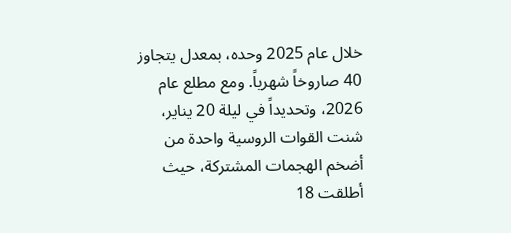خلال عام 2025 وحده، بمعدل يتجاوز 40 صاروخاً شهرياً. ومع مطلع عام 2026، وتحديداً في ليلة 20 يناير، شنت القوات الروسية واحدة من أضخم الهجمات المشتركة، حيث أطلقت 18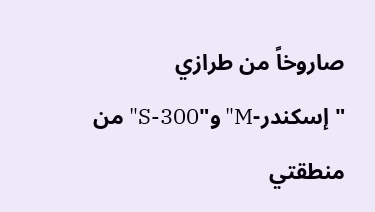صاروخاً من طرازي "إسكندر-M" و"S-300" من منطقتي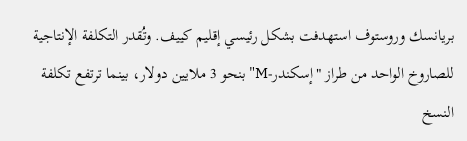بريانسك وروستوف استهدفت بشكل رئيسي إقليم كييف. وتُقدر التكلفة الإنتاجية للصاروخ الواحد من طراز "إسكندر-M" بنحو 3 ملايين دولار، بينما ترتفع تكلفة النسخ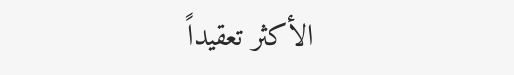الأكثر تعقيداً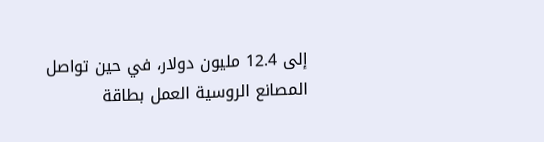إلى 12.4 مليون دولار، في حين تواصل المصانع الروسية العمل بطاقة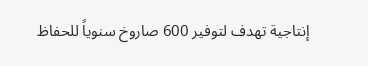إنتاجية تهدف لتوفير 600 صاروخ سنوياً للحفاظ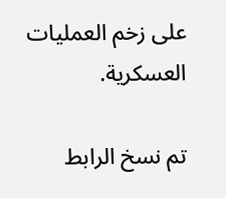على زخم العمليات العسكرية.

تم نسخ الرابط